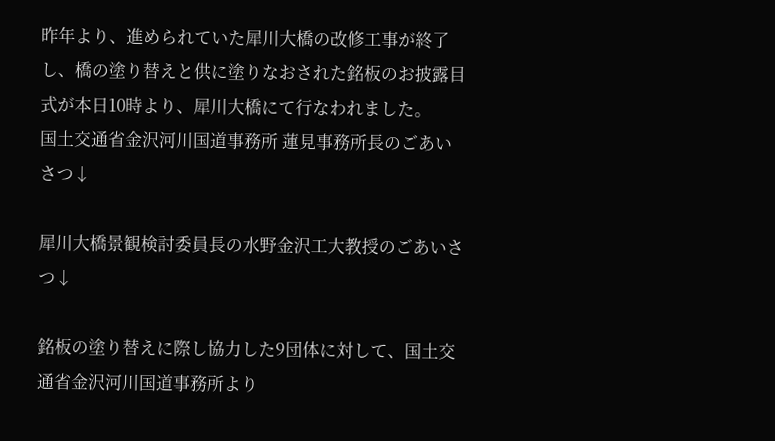昨年より、進められていた犀川大橋の改修工事が終了し、橋の塗り替えと供に塗りなおされた銘板のお披露目式が本日10時より、犀川大橋にて行なわれました。
国土交通省金沢河川国道事務所 蓮見事務所長のごあいさつ↓

犀川大橋景観検討委員長の水野金沢工大教授のごあいさつ↓

銘板の塗り替えに際し協力した9団体に対して、国土交通省金沢河川国道事務所より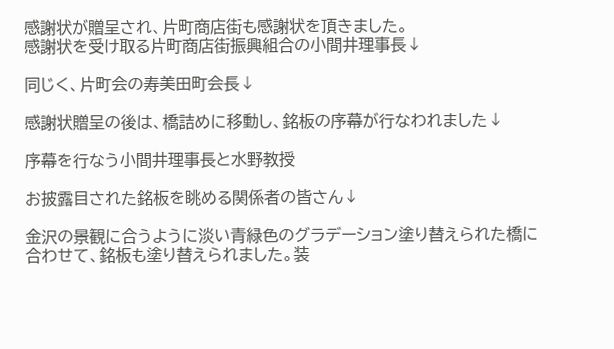感謝状が贈呈され、片町商店街も感謝状を頂きました。
感謝状を受け取る片町商店街振興組合の小間井理事長↓

同じく、片町会の寿美田町会長↓

感謝状贈呈の後は、橋詰めに移動し、銘板の序幕が行なわれました↓

序幕を行なう小間井理事長と水野教授

お披露目された銘板を眺める関係者の皆さん↓

金沢の景観に合うように淡い青緑色のグラデーション塗り替えられた橋に合わせて、銘板も塗り替えられました。装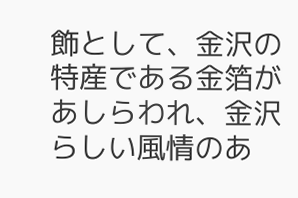飾として、金沢の特産である金箔があしらわれ、金沢らしい風情のあ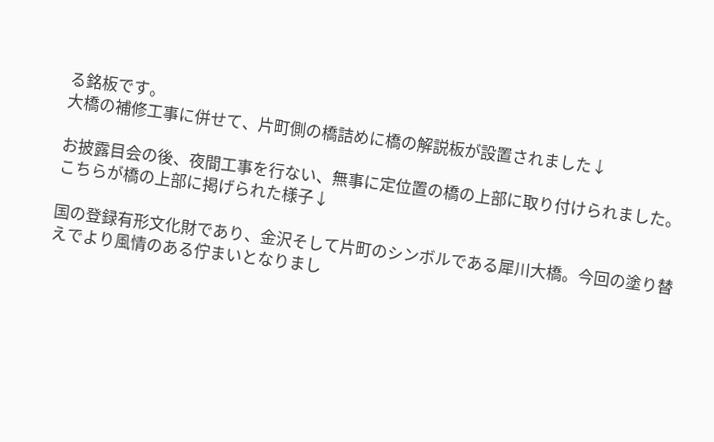る銘板です。
大橋の補修工事に併せて、片町側の橋詰めに橋の解説板が設置されました↓

お披露目会の後、夜間工事を行ない、無事に定位置の橋の上部に取り付けられました。
こちらが橋の上部に掲げられた様子↓

国の登録有形文化財であり、金沢そして片町のシンボルである犀川大橋。今回の塗り替えでより風情のある佇まいとなりまし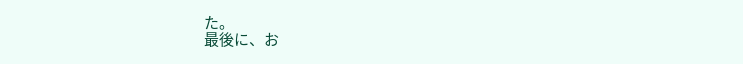た。
最後に、お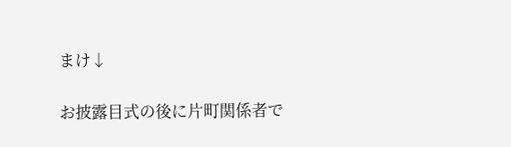まけ↓

お披露目式の後に片町関係者で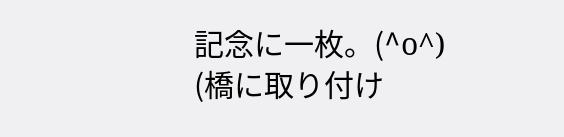記念に一枚。(^o^)
(橋に取り付け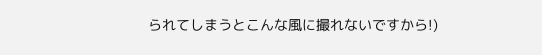られてしまうとこんな風に撮れないですから!)